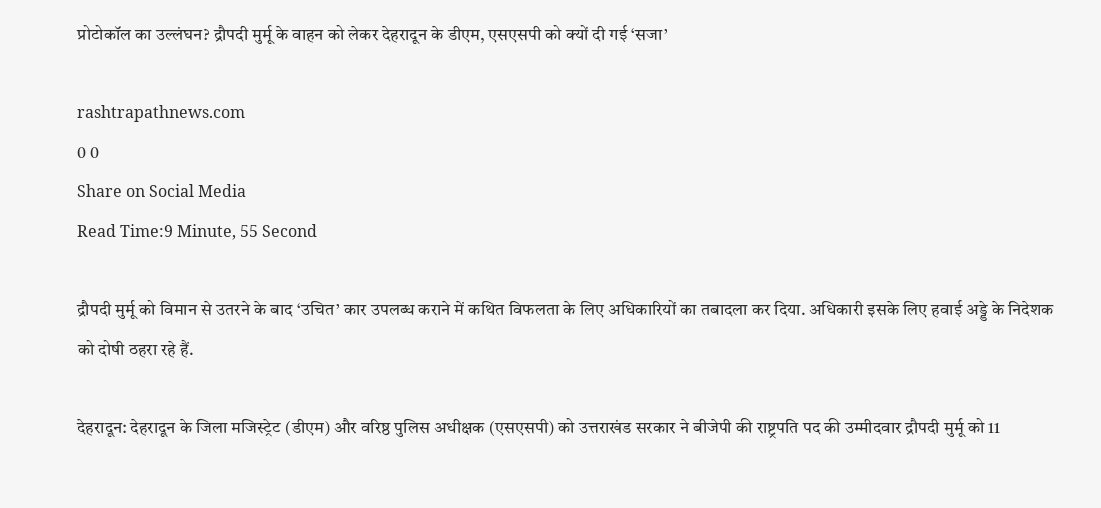प्रोटोकॉल का उल्लंघन? द्रौपदी मुर्मू के वाहन को लेकर देहरादून के डीएम, एसएसपी को क्यों दी गई ‘सजा’

rashtrapathnews.com
0 0
Share on Social Media
Read Time:9 Minute, 55 Second

द्रौपदी मुर्मू को विमान से उतरने के बाद ‘उचित’ कार उपलब्ध कराने में कथित विफलता के लिए अधिकारियों का तबादला कर दिया. अधिकारी इसके लिए हवाई अड्डे के निदेशक को दोषी ठहरा रहे हैं.

देहरादून: देहरादून के जिला मजिस्ट्रेट (डीएम) और वरिष्ठ पुलिस अधीक्षक (एसएसपी) को उत्तराखंड सरकार ने बीजेपी की राष्ट्रपति पद की उम्मीदवार द्रौपदी मुर्मू को 11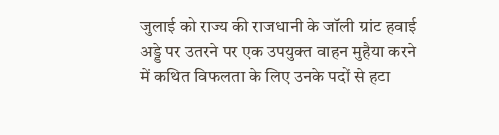जुलाई को राज्य की राजधानी के जॉली ग्रांट हवाई अड्डे पर उतरने पर एक उपयुक्त वाहन मुहैया करने में कथित विफलता के लिए उनके पदों से हटा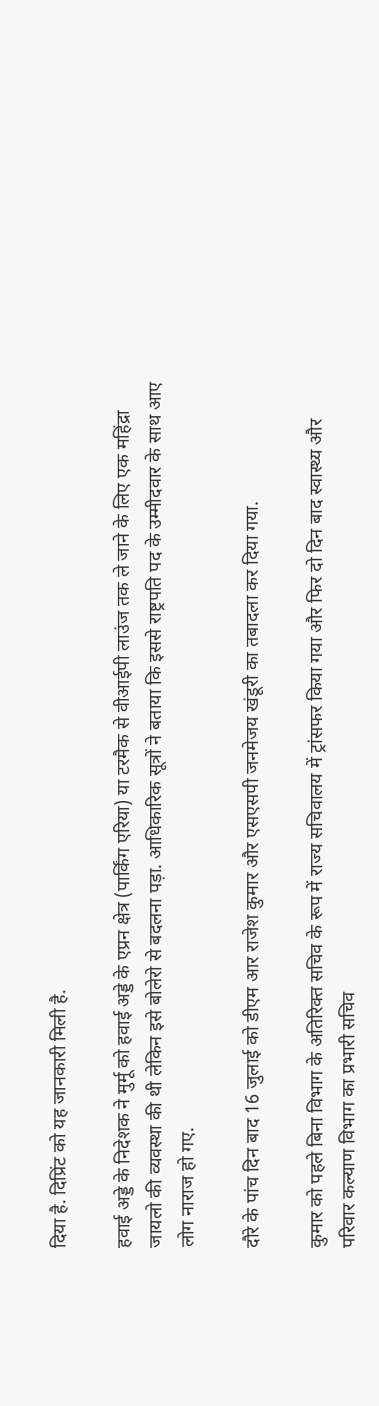दिया है. दिप्रिंट को यह जानकारी मिली है.

हवाई अड्डे के निदेशक ने मुर्मू को हवाई अड्डे के एप्रन क्षेत्र (पार्किंग एरिया) या टरमैक से वीआईपी लाउंज तक ले जाने के लिए एक महिंद्रा जायलो की व्यवस्था की थी लेकिन इसे बोलेरो से बदलना पड़ा. आधिकारिक सूत्रों ने बताया कि इससे राष्ट्रपति पद के उम्मीदवार के साथ आए लोग नाराज हो गए.

दौरे के पांच दिन बाद 16 जुलाई को डीएम आर राजेश कुमार और एसएसपी जनमेजय खंडूरी का तबादला कर दिया गया.

कुमार को पहले बिना विभाग के अतिरिक्त सचिव के रूप में राज्य सचिवालय में ट्रांसफर किया गया और फिर दो दिन बाद स्वास्थ्य और परिवार कल्याण विभाग का प्रभारी सचिव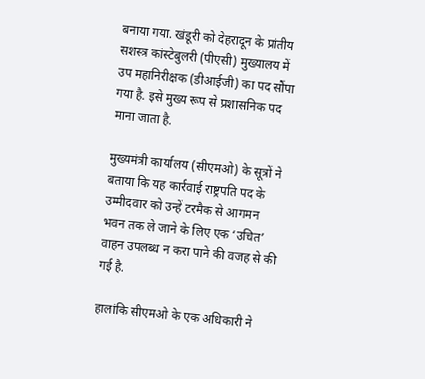बनाया गया. खंडूरी को देहरादून के प्रांतीय सशस्त्र कांस्टेबुलरी (पीएसी) मुख्यालय में उप महानिरीक्षक (डीआईजी) का पद सौंपा गया है. इसे मुख्य रूप से प्रशासनिक पद माना जाता है.

मुख्यमंत्री कार्यालय (सीएमओ) के सूत्रों ने बताया कि यह कार्रवाई राष्ट्रपति पद के उम्मीदवार को उन्हें टरमैक से आगमन भवन तक ले जाने के लिए एक ‘उचित’ वाहन उपलब्ध न करा पाने की वजह से की गई है.

हालांकि सीएमओ के एक अधिकारी ने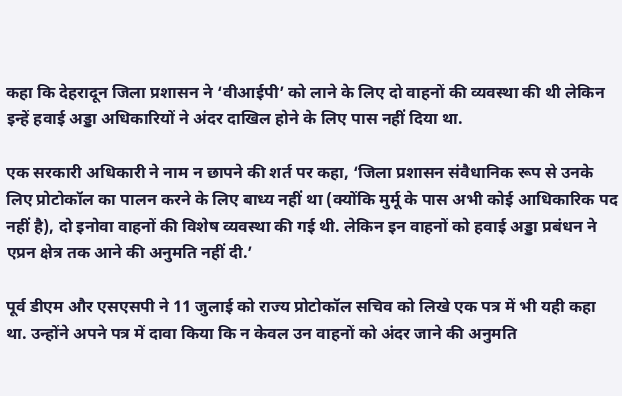कहा कि देहरादून जिला प्रशासन ने ‘वीआईपी’ को लाने के लिए दो वाहनों की व्यवस्था की थी लेकिन इन्हें हवाई अड्डा अधिकारियों ने अंदर दाखिल होने के लिए पास नहीं दिया था.

एक सरकारी अधिकारी ने नाम न छापने की शर्त पर कहा, ‘जिला प्रशासन संवैधानिक रूप से उनके लिए प्रोटोकॉल का पालन करने के लिए बाध्य नहीं था (क्योंकि मुर्मू के पास अभी कोई आधिकारिक पद नहीं है), दो इनोवा वाहनों की विशेष व्यवस्था की गई थी. लेकिन इन वाहनों को हवाई अड्डा प्रबंधन ने एप्रन क्षेत्र तक आने की अनुमति नहीं दी.’

पूर्व डीएम और एसएसपी ने 11 जुलाई को राज्य प्रोटोकॉल सचिव को लिखे एक पत्र में भी यही कहा था. उन्होंने अपने पत्र में दावा किया कि न केवल उन वाहनों को अंदर जाने की अनुमति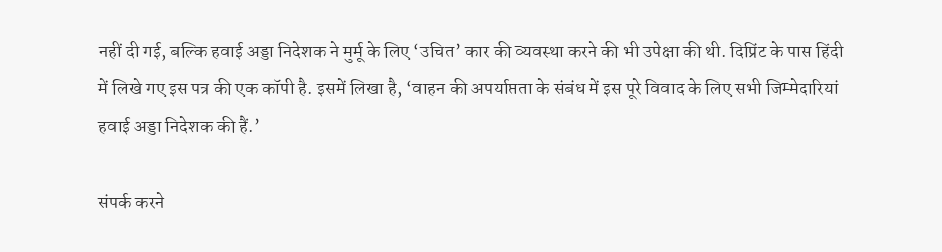नहीं दी गई, बल्कि हवाई अड्डा निदेशक ने मुर्मू के लिए ‘उचित’ कार की व्यवस्था करने की भी उपेक्षा की थी. दिप्रिंट के पास हिंदी में लिखे गए इस पत्र की एक कॉपी है. इसमें लिखा है, ‘वाहन की अपर्याप्तता के संबंध में इस पूरे विवाद के लिए सभी जिम्मेदारियां हवाई अड्डा निदेशक की हैं.’

संपर्क करने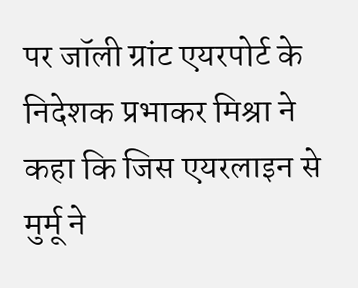पर जॉली ग्रांट एयरपोर्ट के निदेशक प्रभाकर मिश्रा ने कहा कि जिस एयरलाइन से मुर्मू ने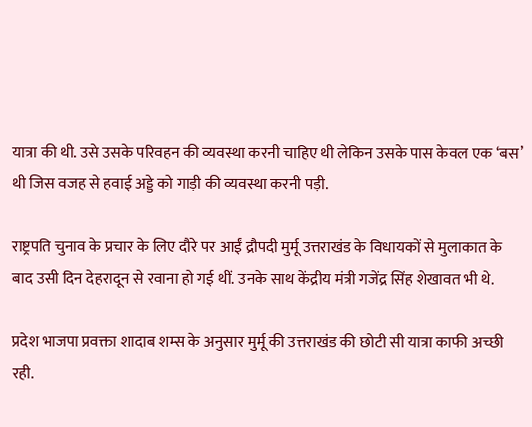यात्रा की थी. उसे उसके परिवहन की व्यवस्था करनी चाहिए थी लेकिन उसके पास केवल एक ‘बस’ थी जिस वजह से हवाई अड्डे को गाड़ी की व्यवस्था करनी पड़ी.

राष्ट्रपति चुनाव के प्रचार के लिए दौरे पर आईं द्रौपदी मुर्मू उत्तराखंड के विधायकों से मुलाकात के बाद उसी दिन देहरादून से रवाना हो गई थीं. उनके साथ केंद्रीय मंत्री गजेंद्र सिंह शेखावत भी थे.

प्रदेश भाजपा प्रवक्ता शादाब शम्स के अनुसार मुर्मू की उत्तराखंड की छोटी सी यात्रा काफी अच्छी रही.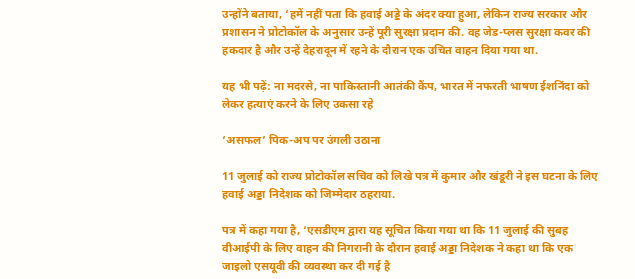उन्होंने बताया, ‘हमें नहीं पता कि हवाई अड्डे के अंदर क्या हुआ, लेकिन राज्य सरकार और प्रशासन ने प्रोटोकॉल के अनुसार उन्हें पूरी सुरक्षा प्रदान की. वह जेड-प्लस सुरक्षा कवर की हकदार है और उन्हें देहरादून में रहने के दौरान एक उचित वाहन दिया गया था.

यह भी पढ़ें: ना मदरसे, ना पाकिस्तानी आतंकी कैंप, भारत में नफरती भाषण ईशनिंदा को लेकर हत्याएं करने के लिए उकसा रहे

‘असफल’ पिक-अप पर उंगली उठाना

11 जुलाई को राज्य प्रोटोकॉल सचिव को लिखे पत्र में कुमार और खंडूरी ने इस घटना के लिए हवाई अड्डा निदेशक को जिम्मेदार ठहराया.

पत्र में कहा गया है, ‘एसडीएम द्वारा यह सूचित किया गया था कि 11 जुलाई की सुबह वीआईपी के लिए वाहन की निगरानी के दौरान हवाई अड्डा निदेशक ने कहा था कि एक जाइलो एसयूवी की व्यवस्था कर दी गई है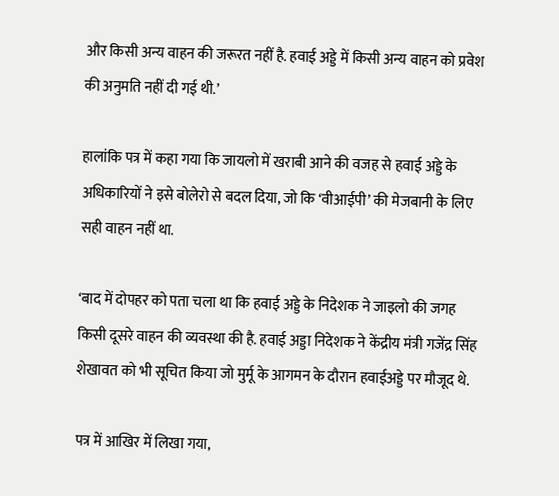और किसी अन्य वाहन की जरूरत नहीं है. हवाई अड्डे में किसी अन्य वाहन को प्रवेश की अनुमति नहीं दी गई थी.’

हालांकि पत्र में कहा गया कि जायलो में खराबी आने की वजह से हवाई अड्डे के अधिकारियों ने इसे बोलेरो से बदल दिया, जो कि ‘वीआईपी’ की मेजबानी के लिए सही वाहन नहीं था.

‘बाद में दोपहर को पता चला था कि हवाई अड्डे के निदेशक ने जाइलो की जगह किसी दूसरे वाहन की व्यवस्था की है. हवाई अड्डा निदेशक ने केंद्रीय मंत्री गजेंद्र सिंह शेखावत को भी सूचित किया जो मुर्मू के आगमन के दौरान हवाईअड्डे पर मौजूद थे.

पत्र में आखिर में लिखा गया,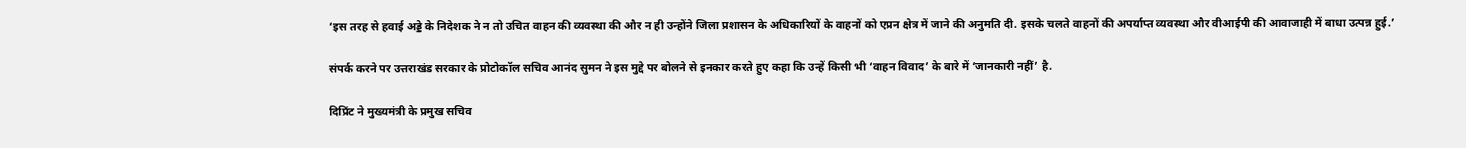‘इस तरह से हवाई अड्डे के निदेशक ने न तो उचित वाहन की व्यवस्था की और न ही उन्होंने जिला प्रशासन के अधिकारियों के वाहनों को एप्रन क्षेत्र में जाने की अनुमति दी. इसके चलते वाहनों की अपर्याप्त व्यवस्था और वीआईपी की आवाजाही में बाधा उत्पन्न हुई.’

संपर्क करने पर उत्तराखंड सरकार के प्रोटोकॉल सचिव आनंद सुमन ने इस मुद्दे पर बोलने से इनकार करते हुए कहा कि उन्हें किसी भी ‘वाहन विवाद’ के बारे में ‘जानकारी नहीं’ है.

दिप्रिंट ने मुख्यमंत्री के प्रमुख सचिव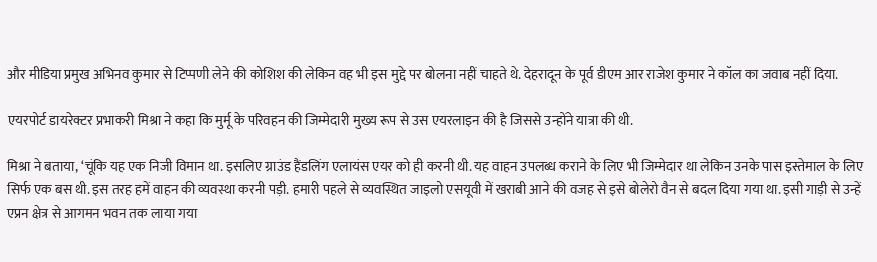और मीडिया प्रमुख अभिनव कुमार से टिप्पणी लेने की कोशिश की लेकिन वह भी इस मुद्दे पर बोलना नहीं चाहते थे. देहरादून के पूर्व डीएम आर राजेश कुमार ने कॉल का जवाब नहीं दिया.

एयरपोर्ट डायरेक्टर प्रभाकरी मिश्रा ने कहा कि मुर्मू के परिवहन की जिम्मेदारी मुख्य रूप से उस एयरलाइन की है जिससे उन्होंने यात्रा की थी.

मिश्रा ने बताया, ‘चूंकि यह एक निजी विमान था. इसलिए ग्राउंड हैंडलिंग एलायंस एयर को ही करनी थी. यह वाहन उपलब्ध कराने के लिए भी जिम्मेदार था लेकिन उनके पास इस्तेमाल के लिए सिर्फ एक बस थी. इस तरह हमें वाहन की व्यवस्था करनी पड़ी. हमारी पहले से व्यवस्थित जाइलो एसयूवी में खराबी आने की वजह से इसे बोलेरो वैन से बदल दिया गया था. इसी गाड़ी से उन्हें एप्रन क्षेत्र से आगमन भवन तक लाया गया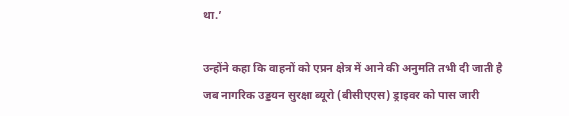था.’

उन्होंने कहा कि वाहनों को एप्रन क्षेत्र में आने की अनुमति तभी दी जाती है जब नागरिक उड्डयन सुरक्षा ब्यूरो (बीसीएएस) ड्राइवर को पास जारी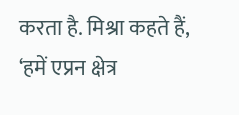करता है. मिश्रा कहते हैं, ‘हमें एप्रन क्षेत्र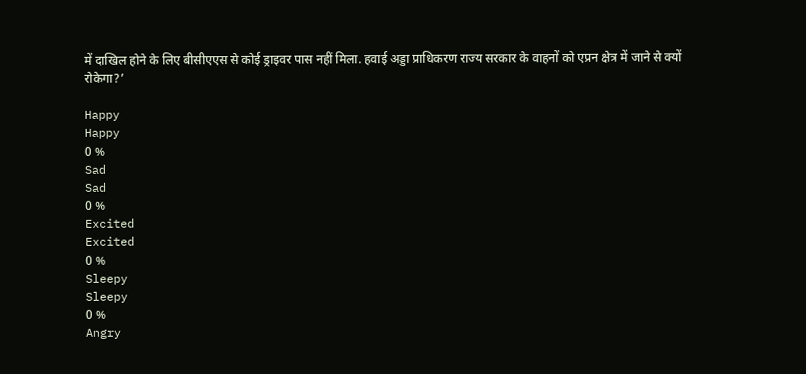में दाखिल होने के लिए बीसीएएस से कोई ड्राइवर पास नहीं मिला. हवाई अड्डा प्राधिकरण राज्य सरकार के वाहनों को एप्रन क्षेत्र में जाने से क्यों रोकेगा?’

Happy
Happy
0 %
Sad
Sad
0 %
Excited
Excited
0 %
Sleepy
Sleepy
0 %
Angry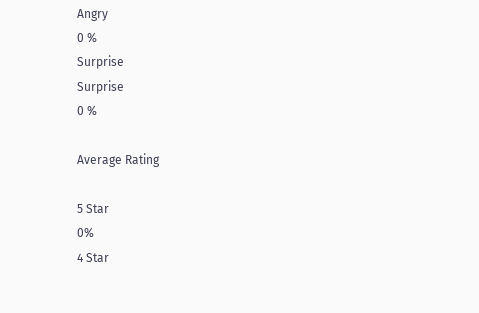Angry
0 %
Surprise
Surprise
0 %

Average Rating

5 Star
0%
4 Star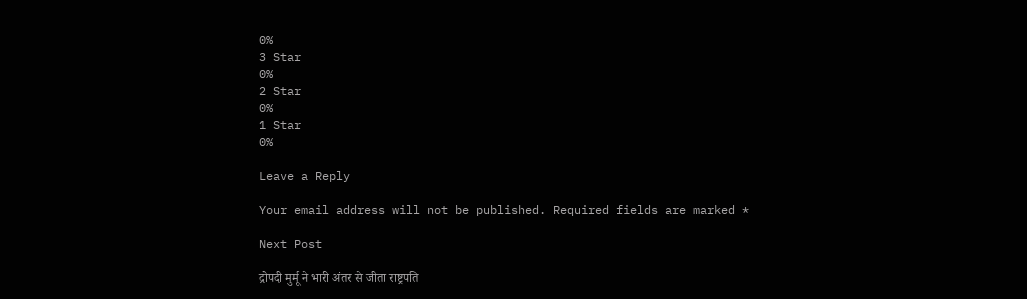0%
3 Star
0%
2 Star
0%
1 Star
0%

Leave a Reply

Your email address will not be published. Required fields are marked *

Next Post

द्रोपदी मुर्मू ने भारी अंतर से जीता राष्ट्रपति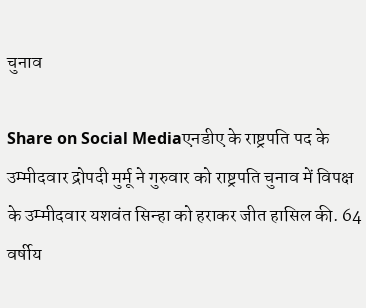चुनाव

Share on Social Mediaएनडीए के राष्ट्रपति पद के उम्मीदवार द्रोपदी मुर्मू ने गुरुवार को राष्ट्रपति चुनाव में विपक्ष के उम्मीदवार यशवंत सिन्हा को हराकर जीत हासिल की. 64 वर्षीय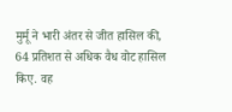मुर्मू ने भारी अंतर से जीत हासिल की, 64 प्रतिशत से अधिक वैध वोट हासिल किए. वह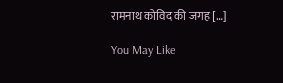रामनाथ कोविद की जगह […]

You May Like